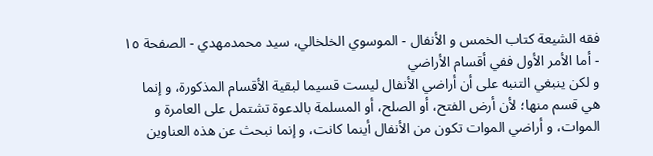فقه الشيعة كتاب الخمس و الأنفال - الموسوي الخلخالي، سيد محمدمهدي - الصفحة ١٥ - أما الأمر الأول ففي أقسام الأراضي
و لكن ينبغي التنبه على أن أراضي الأنفال ليست قسيما لبقية الأقسام المذكورة، و إنما هي قسم منها؛ لأن أرض الفتح، أو الصلح، أو المسلمة بالدعوة تشتمل على العامرة و الموات، و أراضي الموات تكون من الأنفال أينما كانت، و إنما نبحث عن هذه العناوين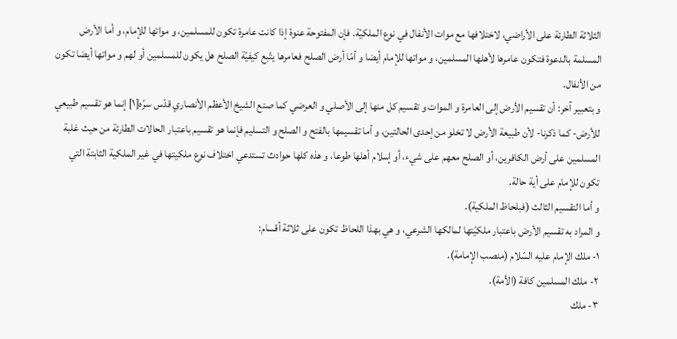الثلاثة الطارئة على الأراضي، لاختلافها مع موات الأنفال في نوع الملكيّة. فإن المفتوحة عنوة إذا كانت عامرة تكون للمسلمين، و مواتها للإمام، و أما الأرض المسلمة بالدعوة فتكون عامرها لأهلها المسلمين، و مواتها للإمام أيضا و أمّا أرض الصلح فعامرها يتّبع كيفيّة الصلح هل يكون للمسلمين أو لهم و مواتها أيضا تكون من الأنفال.
و بتعبير آخر: أن تقسيم الأرض إلى العامرة و الموات و تقسيم كل منها إلى الأصلي و العرضي كما صنع الشيخ الأعظم الأنصاري قدّس سرّه[١] إنما هو تقسيم طبيعي للأرض- كما ذكرنا- لأن طبيعة الأرض لا تخلو من إحدى الحالتين، و أما تقسيمها بالفتح و الصلح و التسليم فإنما هو تقسيم باعتبار الحالات الطارئة من حيث غلبة المسلمين على أرض الكافرين، أو الصلح معهم على شيء، أو إسلام أهلها طوعا، و هذه كلها حوادث تستدعي اختلاف نوع ملكيتها في غير الملكية الثابتة التي تكون للإمام على أية حالة.
و أما التقسيم الثالث (فبلحاظ الملكية).
و المراد به تقسيم الأرض باعتبار ملكيّتها لمالكها الشرعي، و هي بهذا اللحاظ تكون على ثلاثة أقسام:
١- ملك الإمام عليه السّلام (منصب الإمامة).
٢- ملك المسلمين كافة (الأمة).
٣- ملك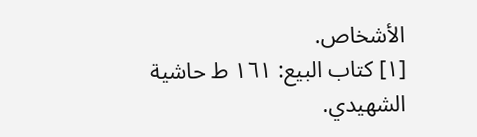الأشخاص.
[١] كتاب البيع: ١٦١ ط حاشية الشهيدي.